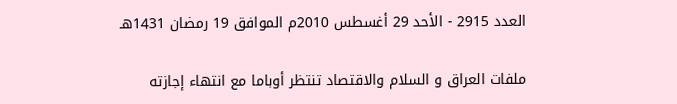العدد 2915 - الأحد 29 أغسطس 2010م الموافق 19 رمضان 1431هـ

ملفات العراق و السلام والاقتصاد تنتظر أوباما مع انتهاء إجازته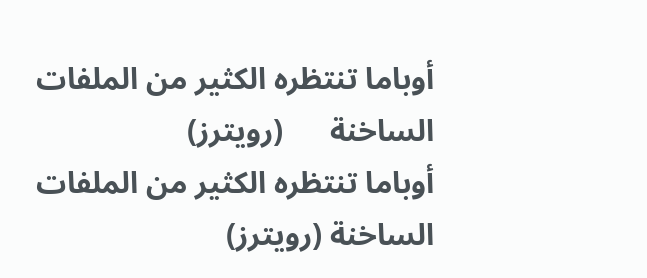أوباما تنتظره الكثير من الملفات الساخنة      (رويترز)
أوباما تنتظره الكثير من الملفات الساخنة (رويترز)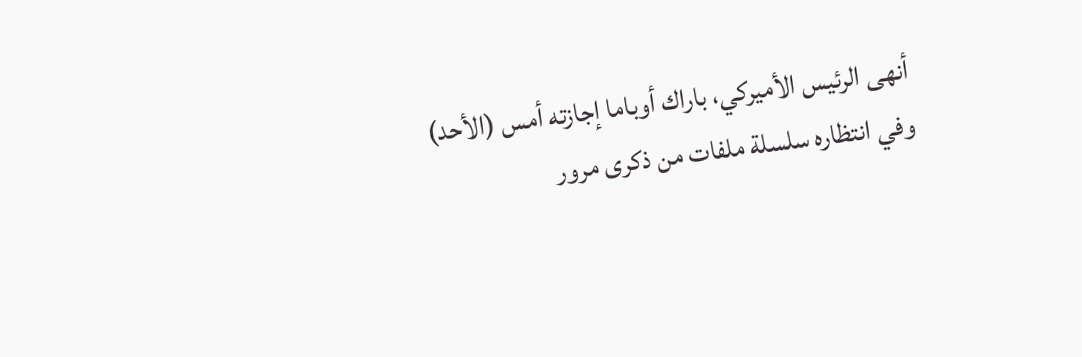أنهى الرئيس الأميركي، باراك أوباما إجازته أمس (الأحد) وفي انتظاره سلسلة ملفات من ذكرى مرور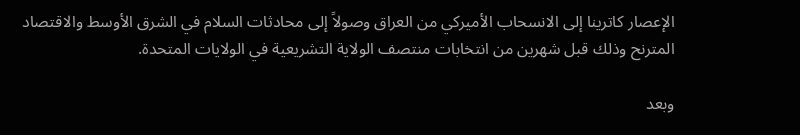الإعصار كاترينا إلى الانسحاب الأميركي من العراق وصولاً إلى محادثات السلام في الشرق الأوسط والاقتصاد المترنح وذلك قبل شهرين من انتخابات منتصف الولاية التشريعية في الولايات المتحدة.

وبعد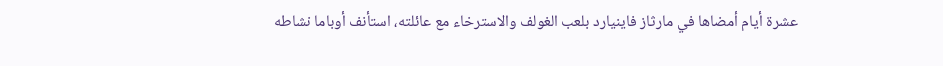عشرة أيام أمضاها في مارثاز فاينيارد بلعب الغولف والاسترخاء مع عائلته، استأنف أوباما نشاطه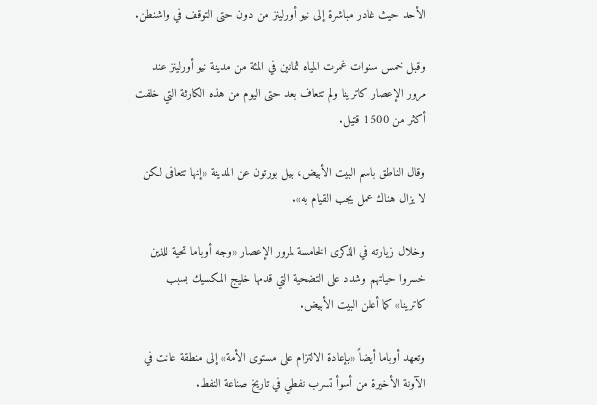الأحد حيث غادر مباشرة إلى نيو أورلينز من دون حتى التوقف في واشنطن.

وقبل خمس سنوات غمرت المياه ثمانين في المئة من مدينة نيو أورلينز عند مرور الإعصار كاترينا ولم تتعاف بعد حتى اليوم من هذه الكارثة التي خلفت أكثر من 1500 قتيل.

وقال الناطق باسم البيت الأبيض، بيل بورتون عن المدينة «إنها تتعافى لكن لا يزال هناك عمل يجب القيام به».

وخلال زيارته في الذكرى الخامسة لمرور الإعصار «وجه أوباما تحية للذين خسروا حياتهم وشدد على التضحية التي قدمها خليج المكسيك بسبب كاترينا» كما أعلن البيت الأبيض.

وتعهد أوباما أيضاً «بإعادة الالتزام على مستوى الأمة» إلى منطقة عانت في الآونة الأخيرة من أسوأ تسرب نفطي في تاريخ صناعة النفط.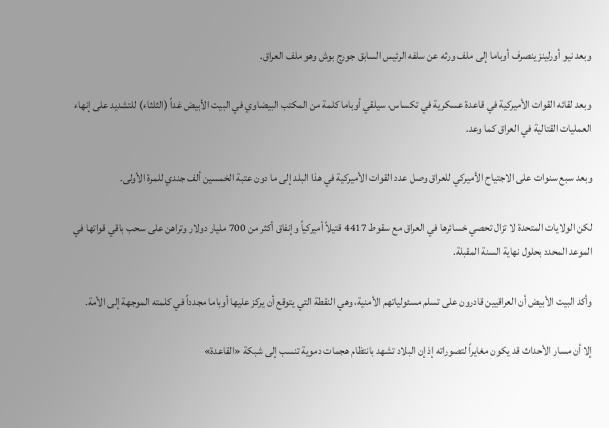وبعد نيو أورلينز ينصرف أوباما إلى ملف ورثه عن سلفه الرئيس السابق جورج بوش وهو ملف العراق.

وبعد لقائه القوات الأميركية في قاعدة عسكرية في تكساس، سيلقي أوباما كلمة من المكتب البيضاوي في البيت الأبيض غداً (الثلثاء) للتشديد على إنهاء العمليات القتالية في العراق كما وعد.

وبعد سبع سنوات على الاجتياح الأميركي للعراق وصل عدد القوات الأميركية في هذا البلد إلى ما دون عتبة الخمسين ألف جندي للمرة الأولى.

لكن الولايات المتحدة لا تزال تحصي خسائرها في العراق مع سقوط 4417 قتيلاً أميركياً وإنفاق أكثر من 700 مليار دولار وتراهن على سحب باقي قواتها في الموعد المحدد بحلول نهاية السنة المقبلة.

وأكد البيت الأبيض أن العراقيين قادرون على تسلم مسئولياتهم الأمنية، وهي النقطة التي يتوقع أن يركز عليها أوباما مجدداً في كلمته الموجهة إلى الأمة.

إلا أن مسار الأحداث قد يكون مغايراً لتصوراته إذ إن البلاد تشهد بانتظام هجمات دموية تنسب إلى شبكة «القاعدة»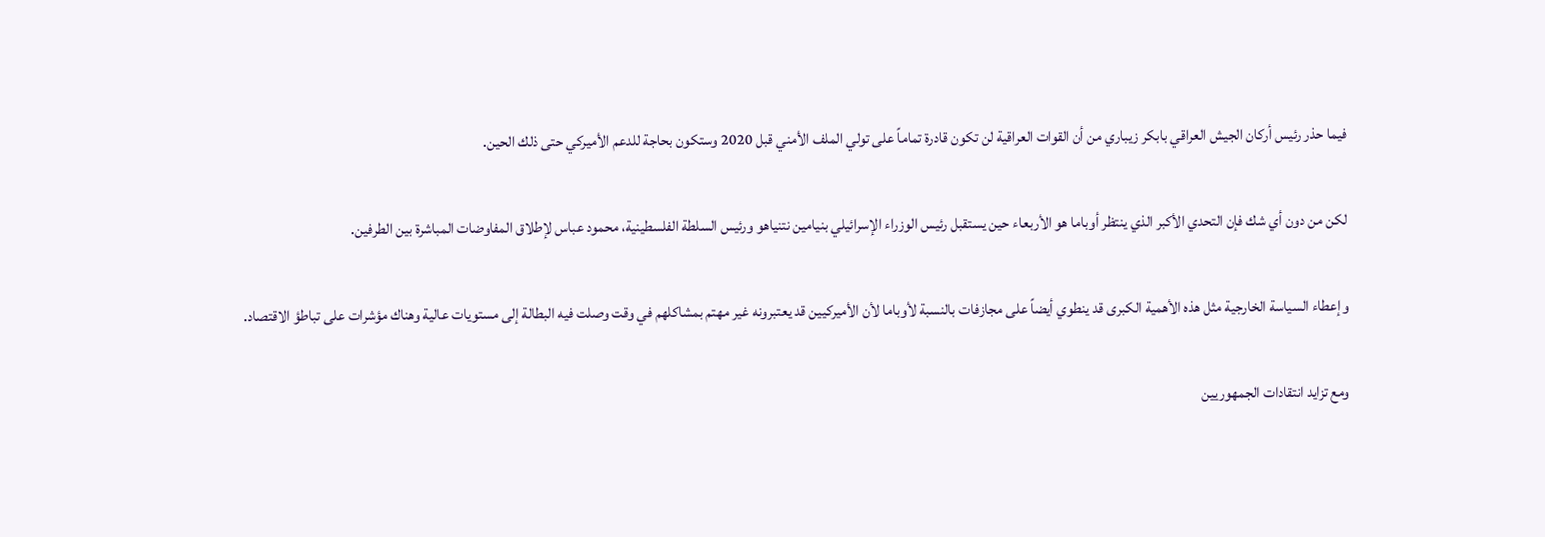فيما حذر رئيس أركان الجيش العراقي بابكر زيباري من أن القوات العراقية لن تكون قادرة تماماً على تولي الملف الأمني قبل 2020 وستكون بحاجة للدعم الأميركي حتى ذلك الحين.

لكن من دون أي شك فإن التحدي الأكبر الذي ينتظر أوباما هو الأربعاء حين يستقبل رئيس الوزراء الإسرائيلي بنيامين نتنياهو ورئيس السلطة الفلسطينية، محمود عباس لإطلاق المفاوضات المباشرة بين الطرفين.

وإعطاء السياسة الخارجية مثل هذه الأهمية الكبرى قد ينطوي أيضاً على مجازفات بالنسبة لأوباما لأن الأميركيين قد يعتبرونه غير مهتم بمشاكلهم في وقت وصلت فيه البطالة إلى مستويات عالية وهناك مؤشرات على تباطؤ الاقتصاد.

ومع تزايد انتقادات الجمهوريين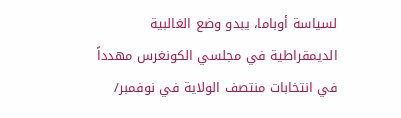لسياسة أوباما، يبدو وضع الغالبية الديمقراطية في مجلسي الكونغرس مهدداً في انتخابات منتصف الولاية في نوفمبر/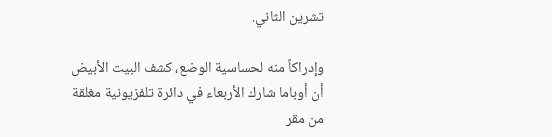تشرين الثاني.

وإدراكاً منه لحساسية الوضع، كشف البيت الأبيض أن أوباما شارك الأربعاء في دائرة تلفزيونية مغلقة من مقر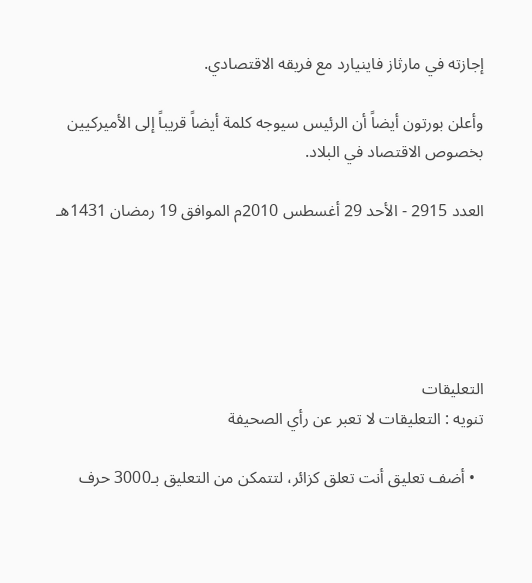إجازته في مارثاز فاينيارد مع فريقه الاقتصادي.

وأعلن بورتون أيضاً أن الرئيس سيوجه كلمة أيضاً قريباً إلى الأميركيين بخصوص الاقتصاد في البلاد.

العدد 2915 - الأحد 29 أغسطس 2010م الموافق 19 رمضان 1431هـ





التعليقات
تنويه : التعليقات لا تعبر عن رأي الصحيفة

  • أضف تعليق أنت تعلق كزائر، لتتمكن من التعليق بـ3000 حرف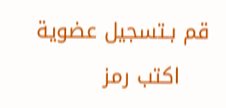قم بـتسجيل عضوية
    اكتب رمز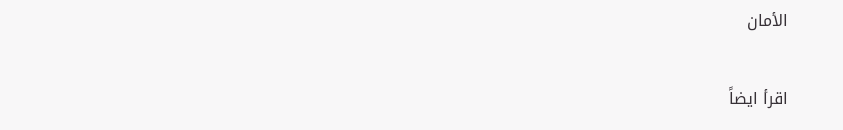الأمان

اقرأ ايضاً